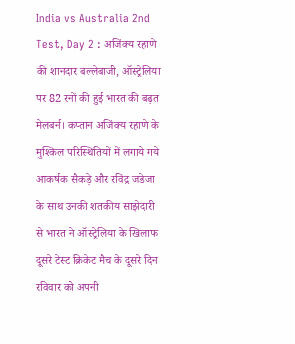India vs Australia 2nd Test, Day 2 : अजिंक्य रहाणे की शानदार बल्लेबाजी, ऑस्ट्रेलिया पर 82 रनों की हुई भारत की बढ़त
मेलबर्न। कप्तान अजिंक्य रहाणे के मुश्किल परिस्थितियों में लगाये गये आकर्षक सैकड़े और रविंद्र जडेजा के साथ उनकी शतकीय साझेदारी से भारत ने ऑस्ट्रेलिया के खिलाफ दूसरे टेस्ट क्रिकेट मैच के दूसरे दिन रविवार को अपनी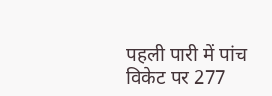पहली पारी में पांच विकेट पर 277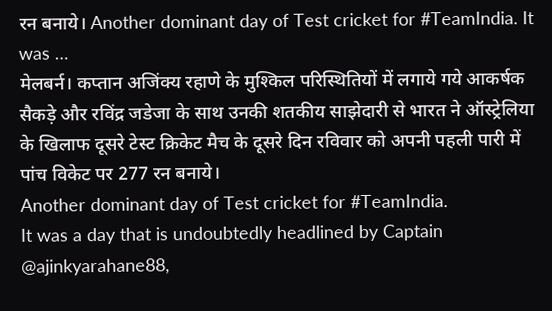रन बनाये। Another dominant day of Test cricket for #TeamIndia. It was …
मेलबर्न। कप्तान अजिंक्य रहाणे के मुश्किल परिस्थितियों में लगाये गये आकर्षक सैकड़े और रविंद्र जडेजा के साथ उनकी शतकीय साझेदारी से भारत ने ऑस्ट्रेलिया के खिलाफ दूसरे टेस्ट क्रिकेट मैच के दूसरे दिन रविवार को अपनी पहली पारी में पांच विकेट पर 277 रन बनाये।
Another dominant day of Test cricket for #TeamIndia.
It was a day that is undoubtedly headlined by Captain @ajinkyarahane88,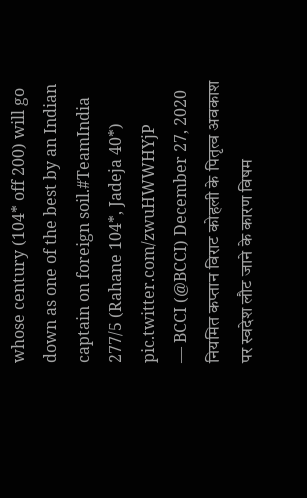whose century (104* off 200) will go down as one of the best by an Indian captain on foreign soil.#TeamIndia 277/5 (Rahane 104*, Jadeja 40*) pic.twitter.com/zwuHWWHYjP
— BCCI (@BCCI) December 27, 2020
नियमित कप्तान विराट कोहली के पितृत्व अवकाश पर स्वदेश लौट जाने के कारण विषम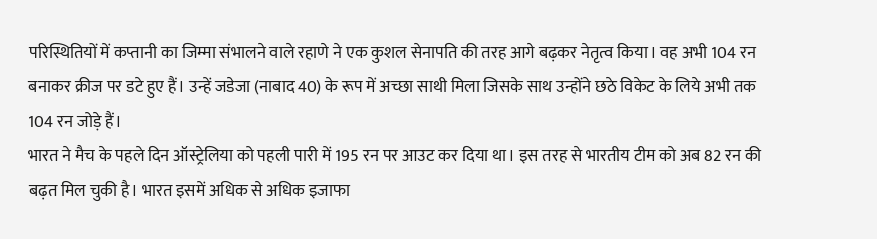परिस्थितियों में कप्तानी का जिम्मा संभालने वाले रहाणे ने एक कुशल सेनापति की तरह आगे बढ़कर नेतृत्व किया। वह अभी 104 रन बनाकर क्रीज पर डटे हुए हैं। उन्हें जडेजा (नाबाद 40) के रूप में अच्छा साथी मिला जिसके साथ उन्होंने छठे विकेट के लिये अभी तक 104 रन जोड़े हैं।
भारत ने मैच के पहले दिन ऑस्ट्रेलिया को पहली पारी में 195 रन पर आउट कर दिया था। इस तरह से भारतीय टीम को अब 82 रन की बढ़त मिल चुकी है। भारत इसमें अधिक से अधिक इजाफा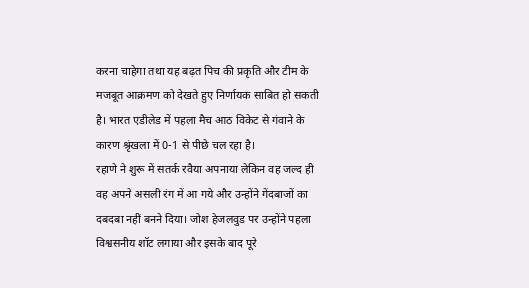करना चाहेगा तथा यह बढ़त पिच की प्रकृति और टीम के मजबूत आक्रमण को देखते हुए निर्णायक साबित हो सकती है। भारत एडीलेड में पहला मैच आठ विकेट से गंवाने के कारण श्रृंखला में 0-1 से पीछे चल रहा है।
रहाणे ने शुरू में सतर्क रवैया अपनाया लेकिन वह जल्द ही वह अपने असली रंग में आ गये और उन्होंने गेंदबाजों का दबदबा नहीं बनने दिया। जोश हेजलवुड पर उन्होंने पहला विश्वसनीय शॉट लगाया और इसके बाद पूरे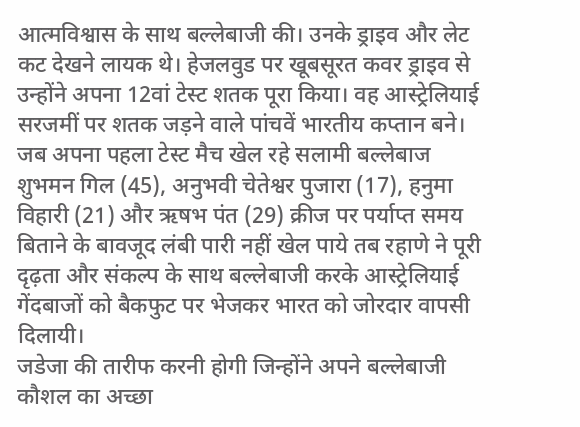आत्मविश्वास के साथ बल्लेबाजी की। उनके ड्राइव और लेट कट देखने लायक थे। हेजलवुड पर खूबसूरत कवर ड्राइव से उन्होंने अपना 12वां टेस्ट शतक पूरा किया। वह आस्ट्रेलियाई सरजमीं पर शतक जड़ने वाले पांचवें भारतीय कप्तान बने।
जब अपना पहला टेस्ट मैच खेल रहे सलामी बल्लेबाज शुभमन गिल (45), अनुभवी चेतेश्वर पुजारा (17), हनुमा विहारी (21) और ऋषभ पंत (29) क्रीज पर पर्याप्त समय बिताने के बावजूद लंबी पारी नहीं खेल पाये तब रहाणे ने पूरी दृढ़ता और संकल्प के साथ बल्लेबाजी करके आस्ट्रेलियाई गेंदबाजों को बैकफुट पर भेजकर भारत को जोरदार वापसी दिलायी।
जडेजा की तारीफ करनी होगी जिन्होंने अपने बल्लेबाजी कौशल का अच्छा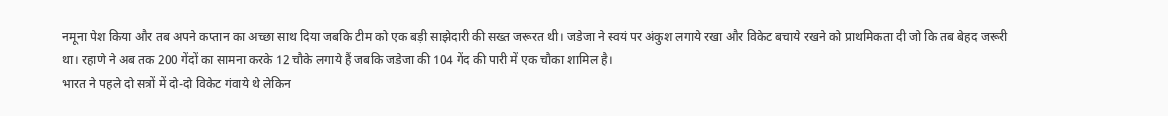नमूना पेश किया और तब अपने कप्तान का अच्छा साथ दिया जबकि टीम को एक बड़ी साझेदारी की सख्त जरूरत थी। जडेजा ने स्वयं पर अंकुश लगाये रखा और विकेट बचाये रखने को प्राथमिकता दी जो कि तब बेहद जरूरी था। रहाणे ने अब तक 200 गेंदों का सामना करके 12 चौके लगाये हैं जबकि जडेजा की 104 गेंद की पारी में एक चौका शामिल है।
भारत ने पहले दो सत्रों में दो-दो विकेट गंवाये थे लेकिन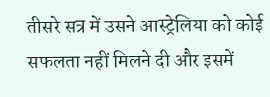तीसरे सत्र में उसने आस्ट्रेलिया को कोई सफलता नहीं मिलने दी और इसमें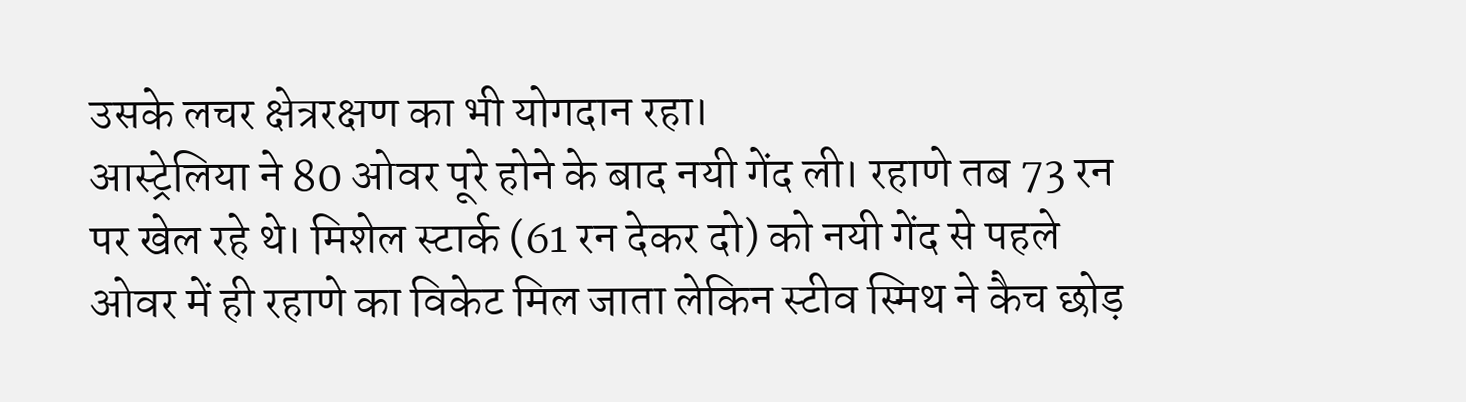उसके लचर क्षेत्ररक्षण का भी योगदान रहा।
आस्ट्रेलिया ने 80 ओवर पूरे होने के बाद नयी गेंद ली। रहाणे तब 73 रन पर खेल रहे थे। मिशेल स्टार्क (61 रन देकर दो) को नयी गेंद से पहले ओवर में ही रहाणे का विकेट मिल जाता लेकिन स्टीव स्मिथ ने कैच छोड़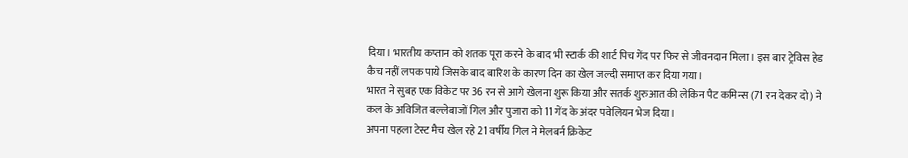दिया। भारतीय कप्तान को शतक पूरा करने के बाद भी स्टार्क की शार्ट पिच गेंद पर फिर से जीवनदान मिला। इस बार ट्रेविस हेड कैच नहीं लपक पाये जिसके बाद बारिश के कारण दिन का खेल जल्दी समाप्त कर दिया गया।
भारत ने सुबह एक विकेट पर 36 रन से आगे खेलना शुरू किया और सतर्क शुरुआत की लेकिन पैट कमिन्स (71 रन देकर दो) ने कल के अविजित बल्लेबाजों गिल और पुजारा को 11 गेंद के अंदर पवेलियन भेज दिया।
अपना पहला टेस्ट मैच खेल रहे 21 वर्षीय गिल ने मेलबर्न क्रिकेट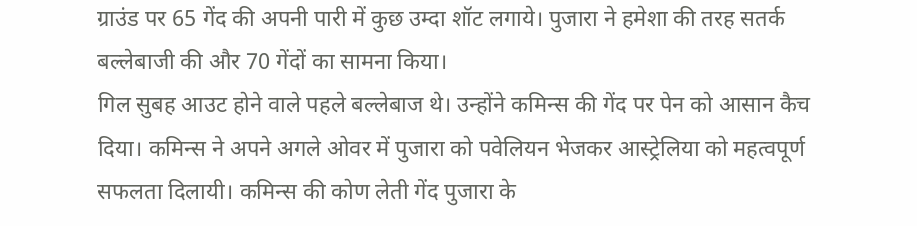ग्राउंड पर 65 गेंद की अपनी पारी में कुछ उम्दा शॉट लगाये। पुजारा ने हमेशा की तरह सतर्क बल्लेबाजी की और 70 गेंदों का सामना किया।
गिल सुबह आउट होने वाले पहले बल्लेबाज थे। उन्होंने कमिन्स की गेंद पर पेन को आसान कैच दिया। कमिन्स ने अपने अगले ओवर में पुजारा को पवेलियन भेजकर आस्ट्रेलिया को महत्वपूर्ण सफलता दिलायी। कमिन्स की कोण लेती गेंद पुजारा के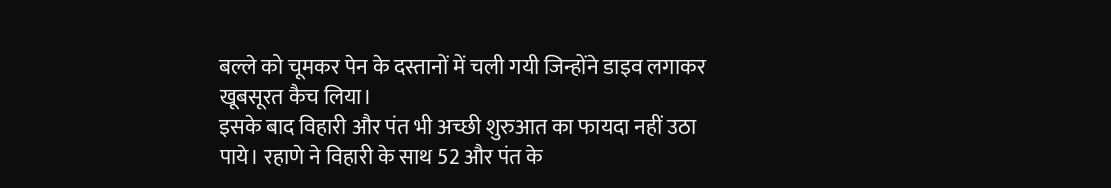बल्ले को चूमकर पेन के दस्तानों में चली गयी जिन्होंने डाइव लगाकर खूबसूरत कैच लिया।
इसके बाद विहारी और पंत भी अच्छी शुरुआत का फायदा नहीं उठा पाये। रहाणे ने विहारी के साथ 52 और पंत के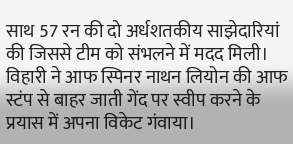साथ 57 रन की दो अर्धशतकीय साझेदारियां की जिससे टीम को संभलने में मदद मिली।
विहारी ने आफ स्पिनर नाथन लियोन की आफ स्टंप से बाहर जाती गेंद पर स्वीप करने के प्रयास में अपना विकेट गंवाया।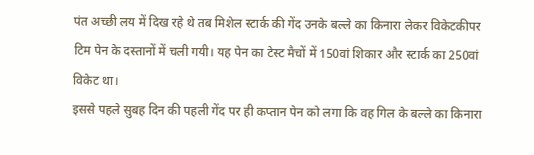पंत अच्छी लय में दिख रहे थे तब मिशेल स्टार्क की गेंद उनके बल्ले का किनारा लेकर विकेटकीपर टिम पेन के दस्तानों में चली गयी। यह पेन का टेस्ट मैचों में 150वां शिकार और स्टार्क का 250वां विकेट था।
इससे पहले सुबह दिन की पहली गेंद पर ही कप्तान पेन को लगा कि वह गिल के बल्ले का किनारा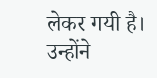लेकर गयी है। उन्होंने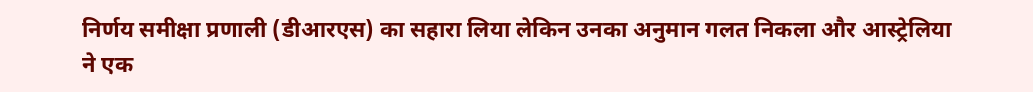निर्णय समीक्षा प्रणाली (डीआरएस) का सहारा लिया लेकिन उनका अनुमान गलत निकला और आस्ट्रेलिया ने एक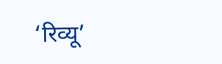‘रिव्यू’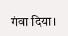गंवा दिया।